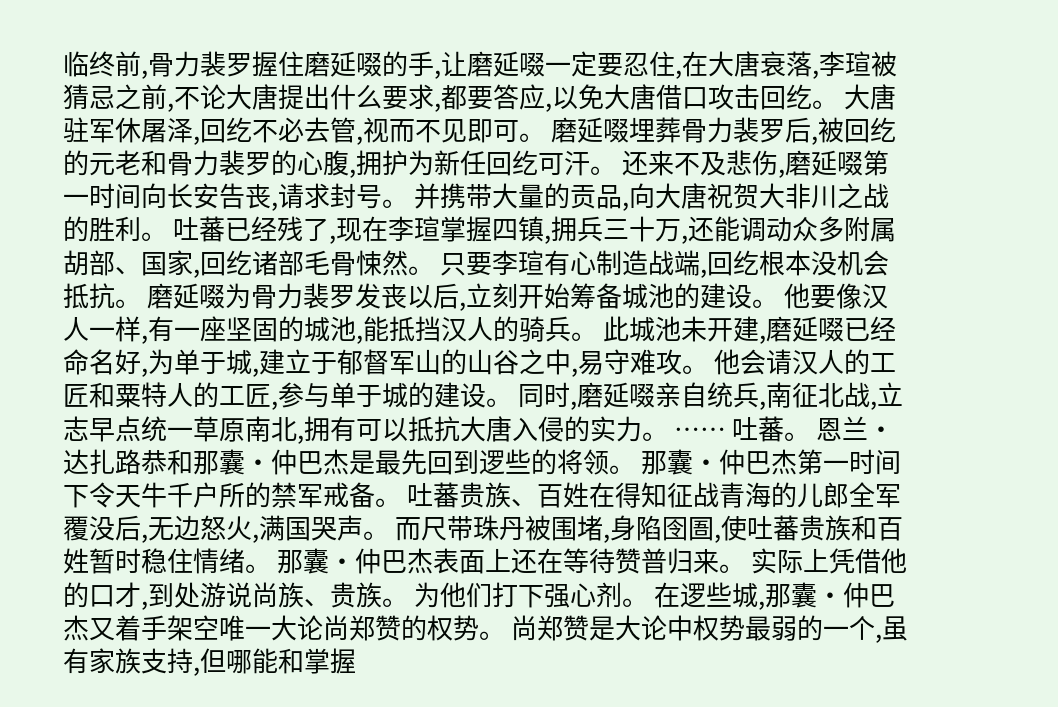临终前,骨力裴罗握住磨延啜的手,让磨延啜一定要忍住,在大唐衰落,李瑄被猜忌之前,不论大唐提出什么要求,都要答应,以免大唐借口攻击回纥。 大唐驻军休屠泽,回纥不必去管,视而不见即可。 磨延啜埋葬骨力裴罗后,被回纥的元老和骨力裴罗的心腹,拥护为新任回纥可汗。 还来不及悲伤,磨延啜第一时间向长安告丧,请求封号。 并携带大量的贡品,向大唐祝贺大非川之战的胜利。 吐蕃已经残了,现在李瑄掌握四镇,拥兵三十万,还能调动众多附属胡部、国家,回纥诸部毛骨悚然。 只要李瑄有心制造战端,回纥根本没机会抵抗。 磨延啜为骨力裴罗发丧以后,立刻开始筹备城池的建设。 他要像汉人一样,有一座坚固的城池,能抵挡汉人的骑兵。 此城池未开建,磨延啜已经命名好,为单于城,建立于郁督军山的山谷之中,易守难攻。 他会请汉人的工匠和粟特人的工匠,参与单于城的建设。 同时,磨延啜亲自统兵,南征北战,立志早点统一草原南北,拥有可以抵抗大唐入侵的实力。 …… 吐蕃。 恩兰·达扎路恭和那囊·仲巴杰是最先回到逻些的将领。 那囊·仲巴杰第一时间下令天牛千户所的禁军戒备。 吐蕃贵族、百姓在得知征战青海的儿郎全军覆没后,无边怒火,满国哭声。 而尺带珠丹被围堵,身陷囹圄,使吐蕃贵族和百姓暂时稳住情绪。 那囊·仲巴杰表面上还在等待赞普归来。 实际上凭借他的口才,到处游说尚族、贵族。 为他们打下强心剂。 在逻些城,那囊·仲巴杰又着手架空唯一大论尚郑赞的权势。 尚郑赞是大论中权势最弱的一个,虽有家族支持,但哪能和掌握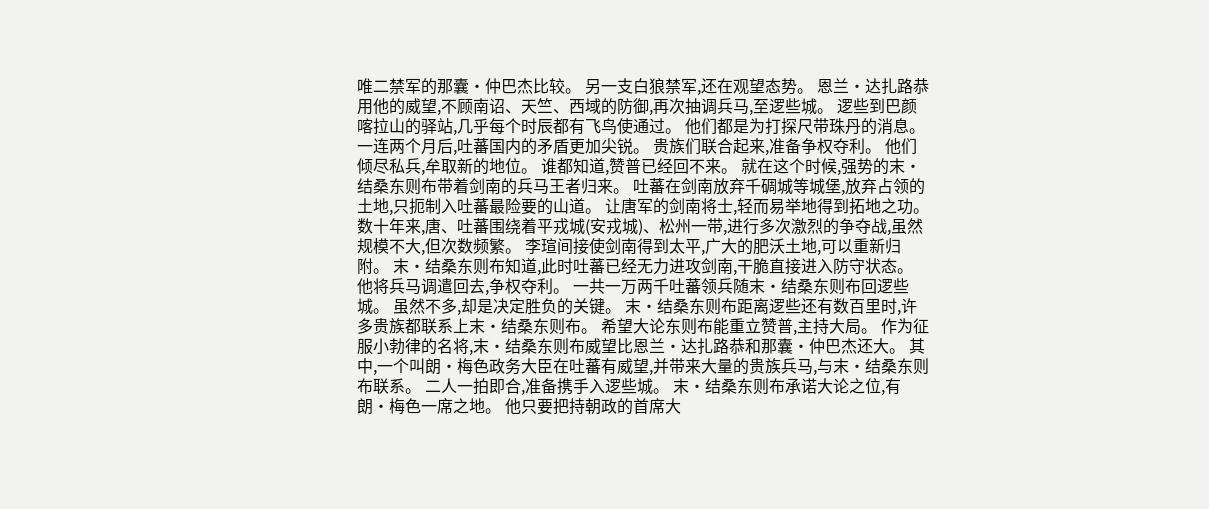唯二禁军的那囊·仲巴杰比较。 另一支白狼禁军,还在观望态势。 恩兰·达扎路恭用他的威望,不顾南诏、天竺、西域的防御,再次抽调兵马,至逻些城。 逻些到巴颜喀拉山的驿站,几乎每个时辰都有飞鸟使通过。 他们都是为打探尺带珠丹的消息。 一连两个月后,吐蕃国内的矛盾更加尖锐。 贵族们联合起来,准备争权夺利。 他们倾尽私兵,牟取新的地位。 谁都知道,赞普已经回不来。 就在这个时候,强势的末·结桑东则布带着剑南的兵马王者归来。 吐蕃在剑南放弃千碉城等城堡,放弃占领的土地,只扼制入吐蕃最险要的山道。 让唐军的剑南将士,轻而易举地得到拓地之功。 数十年来,唐、吐蕃围绕着平戎城(安戎城)、松州一带,进行多次激烈的争夺战,虽然规模不大,但次数频繁。 李瑄间接使剑南得到太平,广大的肥沃土地,可以重新归附。 末·结桑东则布知道,此时吐蕃已经无力进攻剑南,干脆直接进入防守状态。 他将兵马调遣回去,争权夺利。 一共一万两千吐蕃领兵随末·结桑东则布回逻些城。 虽然不多,却是决定胜负的关键。 末·结桑东则布距离逻些还有数百里时,许多贵族都联系上末·结桑东则布。 希望大论东则布能重立赞普,主持大局。 作为征服小勃律的名将,末·结桑东则布威望比恩兰·达扎路恭和那囊·仲巴杰还大。 其中,一个叫朗·梅色政务大臣在吐蕃有威望,并带来大量的贵族兵马,与末·结桑东则布联系。 二人一拍即合,准备携手入逻些城。 末·结桑东则布承诺大论之位,有朗·梅色一席之地。 他只要把持朝政的首席大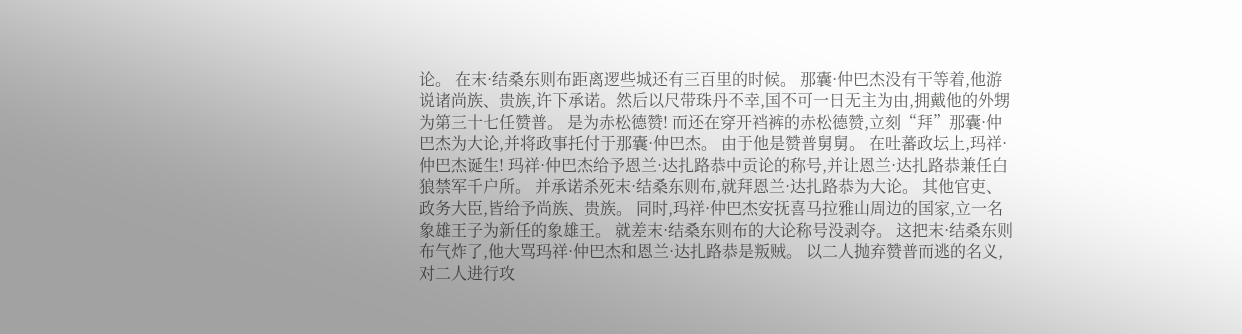论。 在末·结桑东则布距离逻些城还有三百里的时候。 那囊·仲巴杰没有干等着,他游说诸尚族、贵族,许下承诺。然后以尺带珠丹不幸,国不可一日无主为由,拥戴他的外甥为第三十七任赞普。 是为赤松德赞! 而还在穿开裆裤的赤松德赞,立刻“拜”那囊·仲巴杰为大论,并将政事托付于那囊·仲巴杰。 由于他是赞普舅舅。 在吐蕃政坛上,玛祥·仲巴杰诞生! 玛祥·仲巴杰给予恩兰·达扎路恭中贡论的称号,并让恩兰·达扎路恭兼任白狼禁军千户所。 并承诺杀死末·结桑东则布,就拜恩兰·达扎路恭为大论。 其他官吏、政务大臣,皆给予尚族、贵族。 同时,玛祥·仲巴杰安抚喜马拉雅山周边的国家,立一名象雄王子为新任的象雄王。 就差末·结桑东则布的大论称号没剥夺。 这把末·结桑东则布气炸了,他大骂玛祥·仲巴杰和恩兰·达扎路恭是叛贼。 以二人抛弃赞普而逃的名义,对二人进行攻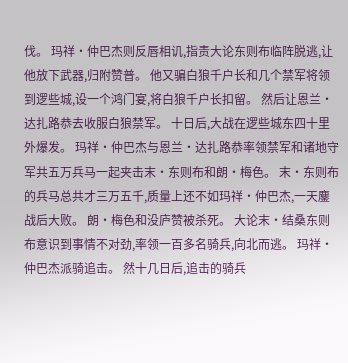伐。 玛祥·仲巴杰则反唇相讥,指责大论东则布临阵脱逃,让他放下武器,归附赞普。 他又骗白狼千户长和几个禁军将领到逻些城,设一个鸿门宴,将白狼千户长扣留。 然后让恩兰·达扎路恭去收服白狼禁军。 十日后,大战在逻些城东四十里外爆发。 玛祥·仲巴杰与恩兰·达扎路恭率领禁军和诸地守军共五万兵马一起夹击末·东则布和朗·梅色。 末·东则布的兵马总共才三万五千,质量上还不如玛祥·仲巴杰,一天鏖战后大败。 朗·梅色和没庐赞被杀死。 大论末·结桑东则布意识到事情不对劲,率领一百多名骑兵,向北而逃。 玛祥·仲巴杰派骑追击。 然十几日后,追击的骑兵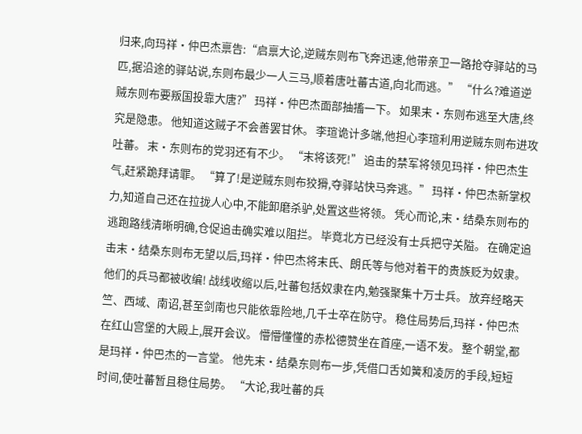归来,向玛祥·仲巴杰禀告:“启禀大论,逆贼东则布飞奔迅速,他带亲卫一路抢夺驿站的马匹,据沿途的驿站说,东则布最少一人三马,顺着唐吐蕃古道,向北而逃。” “什么?难道逆贼东则布要叛国投靠大唐?” 玛祥·仲巴杰面部抽搐一下。 如果末·东则布逃至大唐,终究是隐患。 他知道这贼子不会善罢甘休。 李瑄诡计多端,他担心李瑄利用逆贼东则布进攻吐蕃。 末·东则布的党羽还有不少。 “末将该死!” 追击的禁军将领见玛祥·仲巴杰生气,赶紧跪拜请罪。 “算了!是逆贼东则布狡猾,夺驿站快马奔逃。” 玛祥·仲巴杰新掌权力,知道自己还在拉拢人心中,不能卸磨杀驴,处置这些将领。 凭心而论,末·结桑东则布的逃跑路线清晰明确,仓促追击确实难以阻拦。 毕竟北方已经没有士兵把守关隘。 在确定追击末·结桑东则布无望以后,玛祥·仲巴杰将末氏、朗氏等与他对着干的贵族贬为奴隶。 他们的兵马都被收编! 战线收缩以后,吐蕃包括奴隶在内,勉强聚集十万士兵。 放弃经略天竺、西域、南诏,甚至剑南也只能依靠险地,几千士卒在防守。 稳住局势后,玛祥·仲巴杰在红山宫堡的大殿上,展开会议。 懵懵懂懂的赤松德赞坐在首座,一语不发。 整个朝堂,都是玛祥·仲巴杰的一言堂。 他先末·结桑东则布一步,凭借口舌如簧和凌厉的手段,短短时间,使吐蕃暂且稳住局势。 “大论,我吐蕃的兵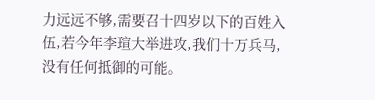力远远不够,需要召十四岁以下的百姓入伍,若今年李瑄大举进攻,我们十万兵马,没有任何抵御的可能。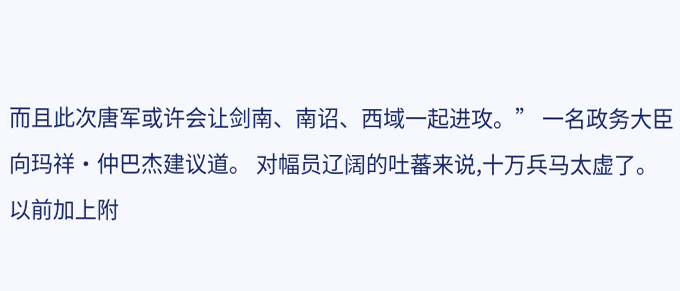而且此次唐军或许会让剑南、南诏、西域一起进攻。” 一名政务大臣向玛祥·仲巴杰建议道。 对幅员辽阔的吐蕃来说,十万兵马太虚了。 以前加上附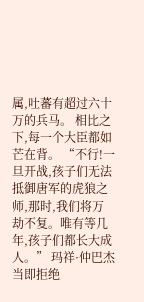属,吐蕃有超过六十万的兵马。 相比之下,每一个大臣都如芒在背。 “不行!一旦开战,孩子们无法抵御唐军的虎狼之师,那时,我们将万劫不复。唯有等几年,孩子们都长大成人。” 玛祥·仲巴杰当即拒绝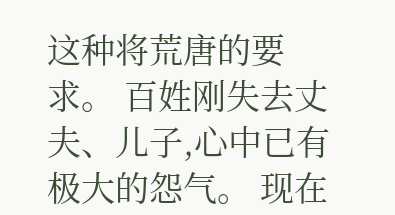这种将荒唐的要求。 百姓刚失去丈夫、儿子,心中已有极大的怨气。 现在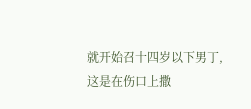就开始召十四岁以下男丁,这是在伤口上撒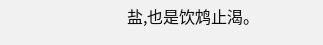盐,也是饮鸩止渴。